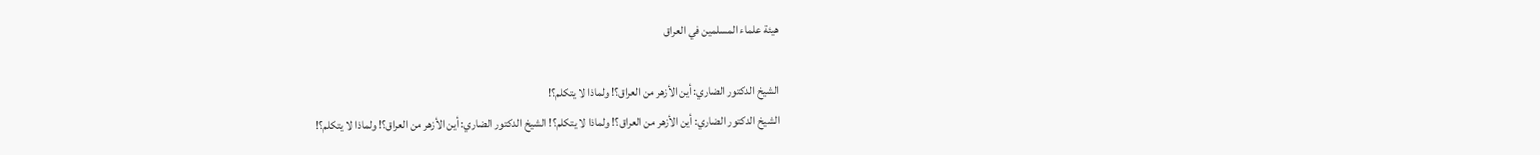هيئة علماء المسلمين في العراق

الشيخ الدكتور الضاري: أين الأزهر من العراق؟! ولماذا لا يتكلم؟!
الشيخ الدكتور الضاري: أين الأزهر من العراق؟! ولماذا لا يتكلم؟! الشيخ الدكتور الضاري: أين الأزهر من العراق؟! ولماذا لا يتكلم؟!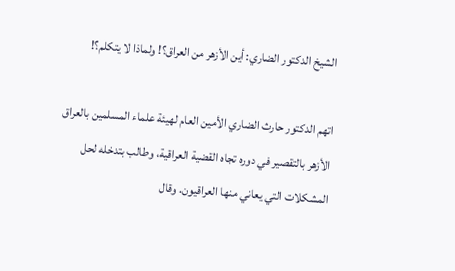الشيخ الدكتور الضاري: أين الأزهر من العراق؟! ولماذا لا يتكلم؟!

اتهم الدكتور حارث الضاري الأمين العام لهيئة علماء المسلمين بالعراق الأزهر بالتقصير في دوره تجاه القضية العراقية، وطالب بتدخله لحل المشكلات التي يعاني منها العراقيون. وقال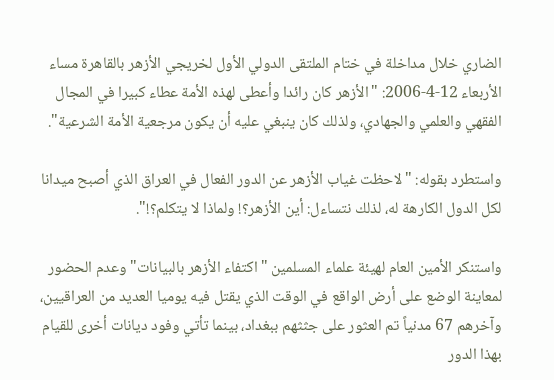الضاري خلال مداخلة في ختام الملتقى الدولي الأول لخريجي الأزهر بالقاهرة مساء الأربعاء 12-4-2006: "الأزهر كان رائدا وأعطى لهذه الأمة عطاء كبيرا في المجال الفقهي والعلمي والجهادي، ولذلك كان ينبغي عليه أن يكون مرجعية الأمة الشرعية".

واستطرد بقوله: "لاحظت غياب الأزهر عن الدور الفعال في العراق الذي أصبح ميدانا لكل الدول الكارهة له، لذلك نتساءل: أين الأزهر؟! ولماذا لا يتكلم؟!".

واستنكر الأمين العام لهيئة علماء المسلمين "اكتفاء الأزهر بالبيانات" وعدم الحضور لمعاينة الوضع على أرض الواقع في الوقت الذي يقتل فيه يوميا العديد من العراقيين، وآخرهم 67 مدنياً تم العثور على جثثهم ببغداد، بينما تأتي وفود ديانات أخرى للقيام بهذا الدور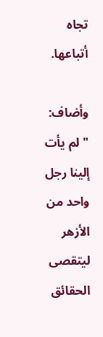تجاه أتباعها.

وأضاف: "لم يأت إلينا رجل واحد من الأزهر ليتقصى الحقائق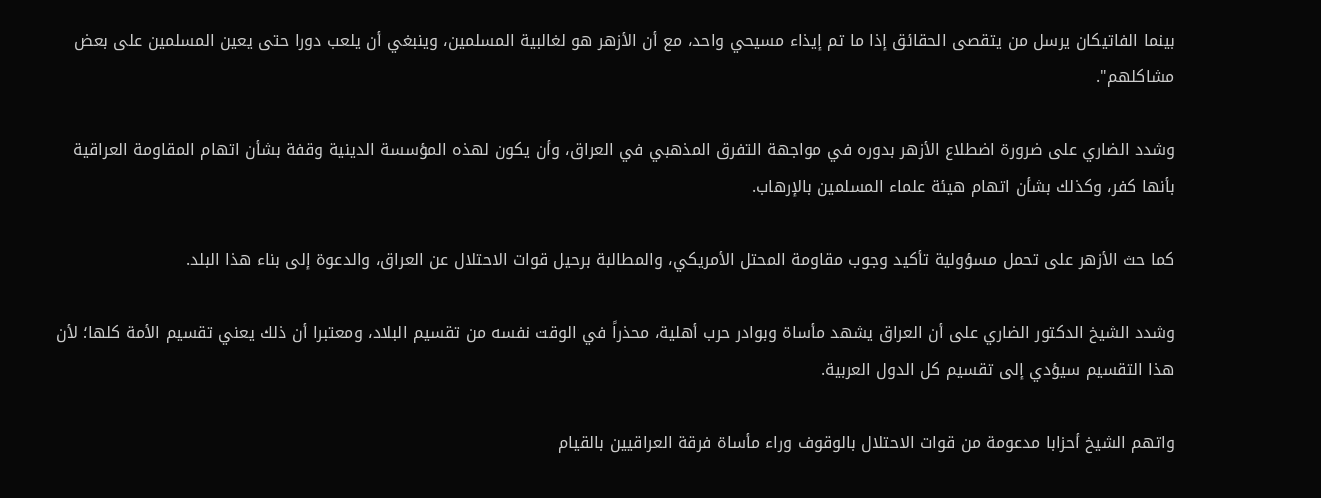بينما الفاتيكان يرسل من يتقصى الحقائق إذا ما تم إيذاء مسيحي واحد، مع أن الأزهر هو لغالبية المسلمين، وينبغي أن يلعب دورا حتى يعين المسلمين على بعض مشاكلهم".

وشدد الضاري على ضرورة اضطلاع الأزهر بدوره في مواجهة التفرق المذهبي في العراق، وأن يكون لهذه المؤسسة الدينية وقفة بشأن اتهام المقاومة العراقية بأنها كفر، وكذلك بشأن اتهام هيئة علماء المسلمين بالإرهاب.

كما حث الأزهر على تحمل مسؤولية تأكيد وجوب مقاومة المحتل الأمريكي، والمطالبة برحيل قوات الاحتلال عن العراق، والدعوة إلى بناء هذا البلد.

وشدد الشيخ الدكتور الضاري على أن العراق يشهد مأساة وبوادر حرب أهلية، محذراً في الوقت نفسه من تقسيم البلاد، ومعتبرا أن ذلك يعني تقسيم الأمة كلها؛ لأن هذا التقسيم سيؤدي إلى تقسيم كل الدول العربية.

واتهم الشيخ أحزابا مدعومة من قوات الاحتلال بالوقوف وراء مأساة فرقة العراقيين بالقيام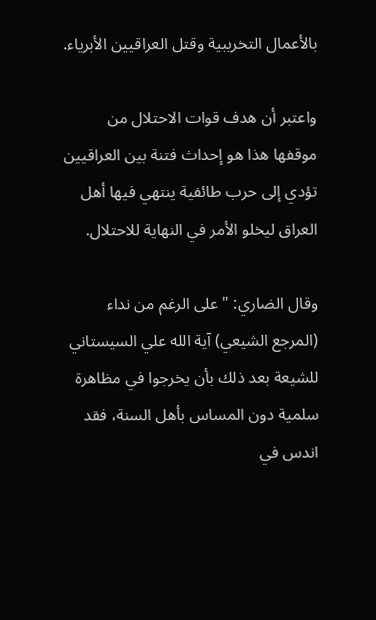بالأعمال التخريبية وقتل العراقيين الأبرياء.

واعتبر أن هدف قوات الاحتلال من موقفها هذا هو إحداث فتنة بين العراقيين تؤدي إلى حرب طائفية ينتهي فيها أهل العراق ليخلو الأمر في النهاية للاحتلال.

وقال الضاري: "على الرغم من نداء (المرجع الشيعي) آية الله علي السيستاني للشيعة بعد ذلك بأن يخرجوا في مظاهرة سلمية دون المساس بأهل السنة، فقد اندس في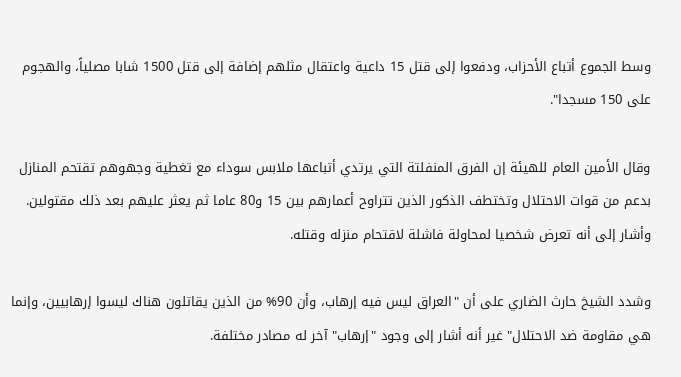وسط الجموع أتباع الأحزاب، ودفعوا إلى قتل 15 داعية واعتقال مثلهم إضافة إلى قتل 1500 شابا مصلياً، والهجوم على 150 مسجدا".

وقال الأمين العام للهيئة إن الفرق المنفلتة التي يرتدي أتباعها ملابس سوداء مع تغطية وجهوهم تقتحم المنازل بدعم من قوات الاحتلال وتختطف الذكور الذين تتراوح أعمارهم بين 15 و80 عاما ثم يعثر عليهم بعد ذلك مقتولين. وأشار إلى أنه تعرض شخصيا لمحاولة فاشلة لاقتحام منزله وقتله.

وشدد الشيخ حارث الضاري على أن "العراق ليس فيه إرهاب، وأن 90% من الذين يقاتلون هناك ليسوا إرهابيين، وإنما هي مقاومة ضد الاحتلال" غير أنه أشار إلى وجود "إرهاب" آخر له مصادر مختلفة.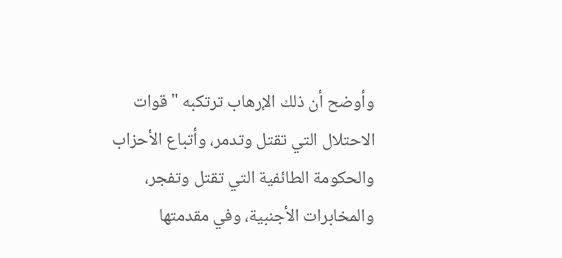وأوضح أن ذلك الإرهاب ترتكبه "قوات الاحتلال التي تقتل وتدمر، وأتباع الأحزاب والحكومة الطائفية التي تقتل وتفجر، والمخابرات الأجنبية، وفي مقدمتها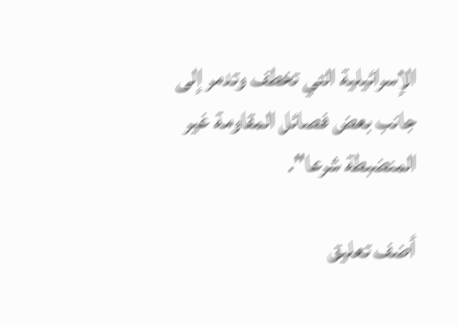الإسرائيلية التي تخطف وتدمر إلى جانب بعض فصائل المقاومة غير المنضبطة شرعا".

أضف تعليق